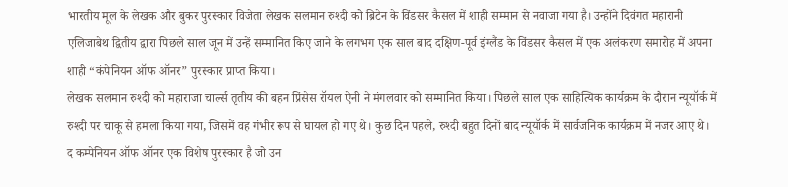भारतीय मूल के लेखक और बुकर पुरस्कार विजेता लेखक सलमान रुश्दी को ब्रिटेन के विंडसर कैसल में शाही सम्मान से नवाजा गया है। उन्होंने दिवंगत महारानी एलिजाबेथ द्वितीय द्वारा पिछले साल जून में उन्हें सम्मानित किए जाने के लगभग एक साल बाद दक्षिण-पूर्व इंग्लैंड के विंडसर कैसल में एक अलंकरण समारोह में अपना शाही “कंपेनियन ऑफ ऑनर” पुरस्कार प्राप्त किया।
लेखक सलमान रुश्दी को महाराजा चार्ल्स तृतीय की बहन प्रिंसेस रॉयल ऐनी ने मंगलवार को सम्मानित किया। पिछले साल एक साहित्यिक कार्यक्रम के दौरान न्यूयॉर्क में रुश्दी पर चाकू से हमला किया गया, जिसमें वह गंभीर रूप से घायल हो गए थे। कुछ दिन पहले, रुश्दी बहुत दिनों बाद न्यूयॉर्क में सार्वजनिक कार्यक्रम में नजर आए थे।
द कम्पेनियन ऑफ ऑनर एक विशेष पुरस्कार है जो उन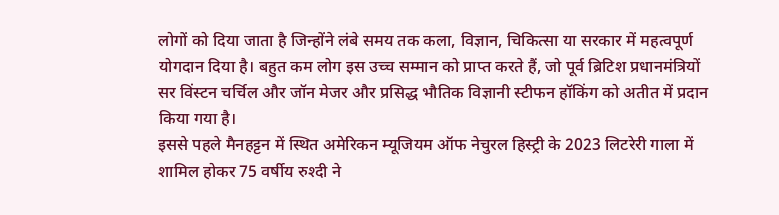लोगों को दिया जाता है जिन्होंने लंबे समय तक कला, विज्ञान, चिकित्सा या सरकार में महत्वपूर्ण योगदान दिया है। बहुत कम लोग इस उच्च सम्मान को प्राप्त करते हैं, जो पूर्व ब्रिटिश प्रधानमंत्रियों सर विंस्टन चर्चिल और जॉन मेजर और प्रसिद्ध भौतिक विज्ञानी स्टीफन हॉकिंग को अतीत में प्रदान किया गया है।
इससे पहले मैनहट्टन में स्थित अमेरिकन म्यूजियम ऑफ नेचुरल हिस्ट्री के 2023 लिटरेरी गाला में शामिल होकर 75 वर्षीय रुश्दी ने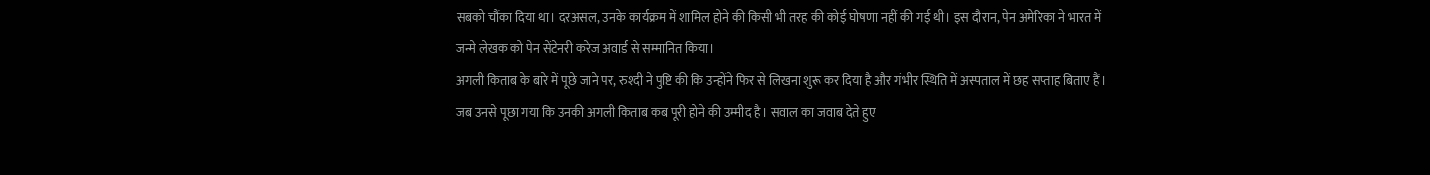सबको चौंका दिया था। दरअसल, उनके कार्यक्रम में शामिल होने की किसी भी तरह की कोई घोषणा नहीं की गई थी। इस दौरान, पेन अमेरिका ने भारत में जन्मे लेखक को पेन सेंटेनरी करेज अवार्ड से सम्मानित किया।
अगली किताब के बारे में पूछे जाने पर, रुश्दी ने पुष्टि की कि उन्होंने फिर से लिखना शुरू कर दिया है और गंभीर स्थिति में अस्पताल में छह सप्ताह बिताए हैं। जब उनसे पूछा गया कि उनकी अगली किताब कब पूरी होने की उम्मीद है। सवाल का जवाब देते हुए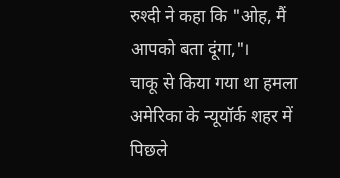रुश्दी ने कहा कि "ओह, मैं आपको बता दूंगा,"।
चाकू से किया गया था हमला
अमेरिका के न्यूयॉर्क शहर में पिछले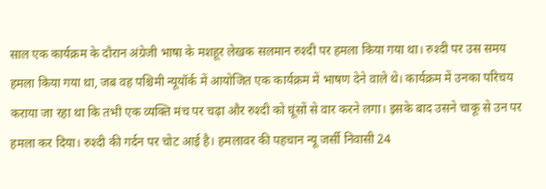साल एक कार्यक्रम के दौरान अंग्रेजी भाषा के मशहूर लेखक सलमान रुश्दी पर हमला किया गया था। रुश्दी पर उस समय हमला किया गया था, जब वह पश्चिमी न्यूयॉर्क में आयोजित एक कार्यक्रम में भाषण देने वाले थे। कार्यक्रम में उनका परिचय कराया जा रहा था कि तभी एक व्यक्ति मंच पर चढ़ा और रुश्दी को घूंसों से वार करने लगा। इसके बाद उसने चाकू से उन पर हमला कर दिया। रुश्दी की गर्दन पर चोट आई है। हमलावर की पहचान न्यू जर्सी निवासी 24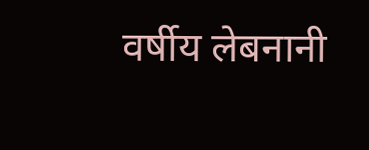वर्षीय लेबनानी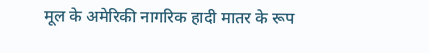मूल के अमेरिकी नागरिक हादी मातर के रूप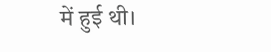में हुई थी।